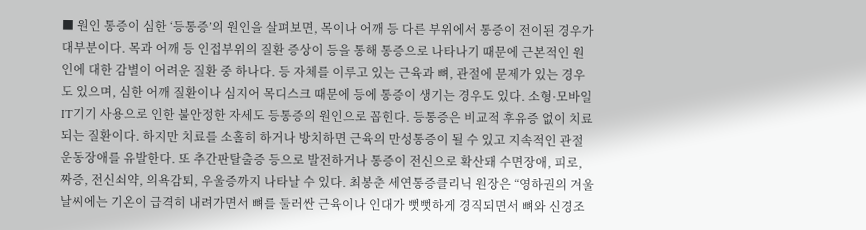■ 원인 통증이 심한 ‘등통증’의 원인을 살펴보면, 목이나 어깨 등 다른 부위에서 통증이 전이된 경우가 대부분이다. 목과 어깨 등 인접부위의 질환 증상이 등을 통해 통증으로 나타나기 때문에 근본적인 원인에 대한 감별이 어려운 질환 중 하나다. 등 자체를 이루고 있는 근육과 뼈, 관절에 문제가 있는 경우도 있으며, 심한 어깨 질환이나 심지어 목디스크 때문에 등에 통증이 생기는 경우도 있다. 소형·모바일 IT기기 사용으로 인한 불안정한 자세도 등통증의 원인으로 꼽힌다. 등통증은 비교적 후유증 없이 치료되는 질환이다. 하지만 치료를 소홀히 하거나 방치하면 근육의 만성통증이 될 수 있고 지속적인 관절운동장애를 유발한다. 또 추간판탈출증 등으로 발전하거나 통증이 전신으로 확산돼 수면장애, 피로, 짜증, 전신쇠약, 의욕감퇴, 우울증까지 나타날 수 있다. 최봉춘 세연통증클리닉 원장은 “영하권의 겨울 날씨에는 기온이 급격히 내려가면서 뼈를 둘러싼 근육이나 인대가 뻣뻣하게 경직되면서 뼈와 신경조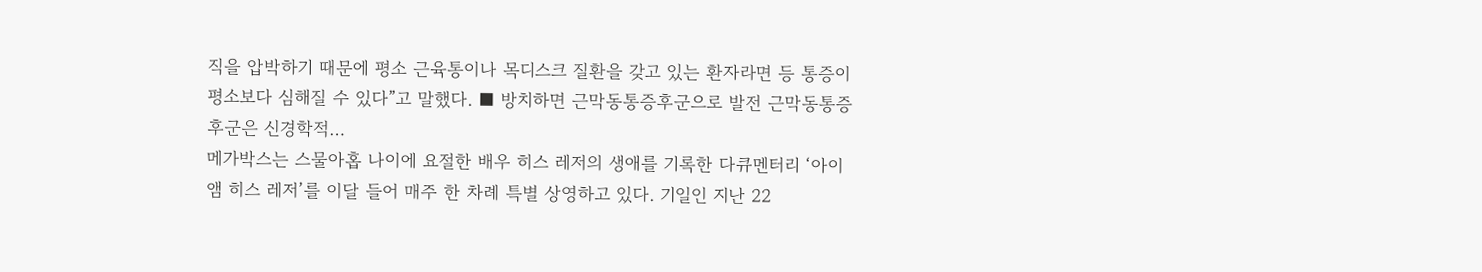직을 압박하기 때문에 평소 근육통이나 목디스크 질환을 갖고 있는 환자라면 등 통증이 평소보다 심해질 수 있다”고 말했다. ■ 방치하면 근막동통증후군으로 발전 근막동통증후군은 신경학적…
메가박스는 스물아홉 나이에 요절한 배우 히스 레저의 생애를 기록한 다큐멘터리 ‘아이 앰 히스 레저’를 이달 들어 매주 한 차례 특별 상영하고 있다. 기일인 지난 22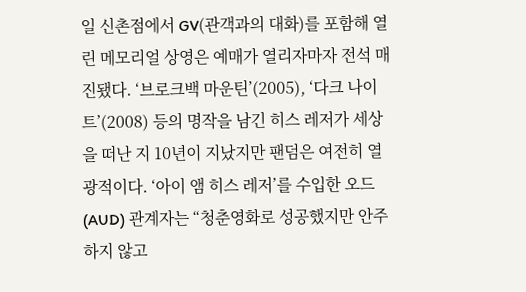일 신촌점에서 GV(관객과의 대화)를 포함해 열린 메모리얼 상영은 예매가 열리자마자 전석 매진됐다. ‘브로크백 마운틴’(2005), ‘다크 나이트’(2008) 등의 명작을 남긴 히스 레저가 세상을 떠난 지 10년이 지났지만 팬덤은 여전히 열광적이다. ‘아이 앰 히스 레저’를 수입한 오드(AUD) 관계자는 “청춘영화로 성공했지만 안주하지 않고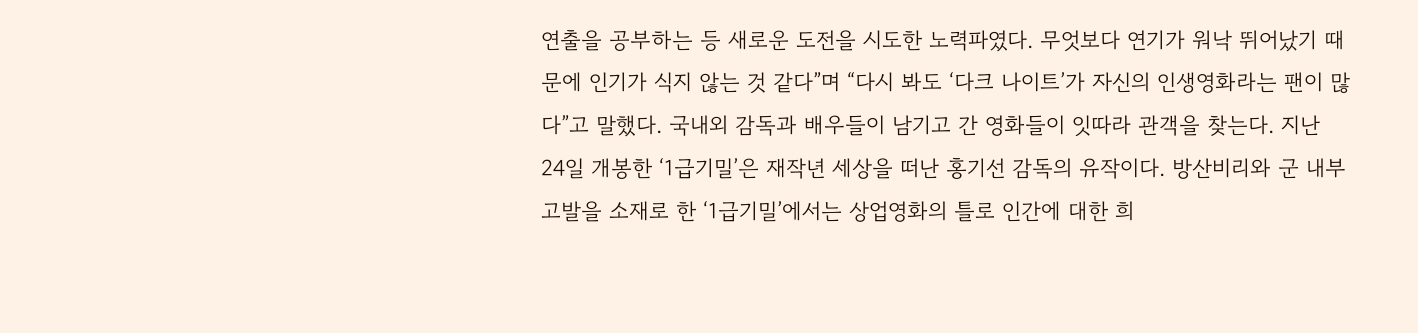연출을 공부하는 등 새로운 도전을 시도한 노력파였다. 무엇보다 연기가 워낙 뛰어났기 때문에 인기가 식지 않는 것 같다”며 “다시 봐도 ‘다크 나이트’가 자신의 인생영화라는 팬이 많다”고 말했다. 국내외 감독과 배우들이 남기고 간 영화들이 잇따라 관객을 찾는다. 지난 24일 개봉한 ‘1급기밀’은 재작년 세상을 떠난 홍기선 감독의 유작이다. 방산비리와 군 내부고발을 소재로 한 ‘1급기밀’에서는 상업영화의 틀로 인간에 대한 희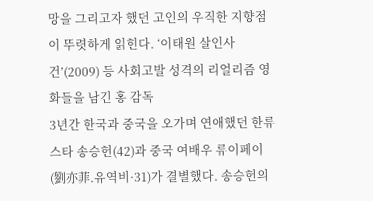망을 그리고자 했던 고인의 우직한 지향점이 뚜렷하게 읽힌다. ‘이태원 살인사건’(2009) 등 사회고발 성격의 리얼리즘 영화들을 남긴 홍 감독
3년간 한국과 중국을 오가며 연애했던 한류스타 송승헌(42)과 중국 여배우 류이페이(劉亦菲.유역비·31)가 결별했다. 송승헌의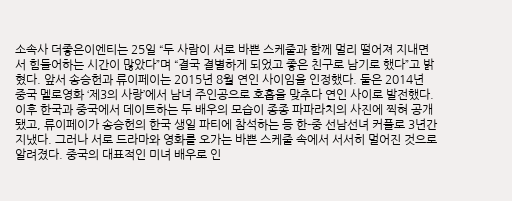소속사 더좋은이엔티는 25일 “두 사람이 서로 바쁜 스케줄과 함께 멀리 떨어져 지내면서 힘들어하는 시간이 많았다”며 “결국 결별하게 되었고 좋은 친구로 남기로 했다”고 밝혔다. 앞서 송승헌과 류이페이는 2015년 8월 연인 사이임을 인정했다. 둘은 2014년 중국 멜로영화 ‘제3의 사랑’에서 남녀 주인공으로 호흡을 맞추다 연인 사이로 발전했다. 이후 한국과 중국에서 데이트하는 두 배우의 모습이 종종 파파라치의 사진에 찍혀 공개됐고, 류이페이가 송승헌의 한국 생일 파티에 참석하는 등 한-중 선남선녀 커플로 3년간 지냈다. 그러나 서로 드라마와 영화를 오가는 바쁜 스케줄 속에서 서서히 멀어진 것으로 알려졌다. 중국의 대표적인 미녀 배우로 인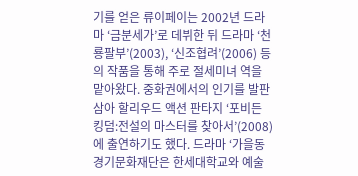기를 얻은 류이페이는 2002년 드라마 ‘금분세가’로 데뷔한 뒤 드라마 ‘천룡팔부’(2003), ‘신조협려’(2006) 등의 작품을 통해 주로 절세미녀 역을 맡아왔다. 중화권에서의 인기를 발판삼아 할리우드 액션 판타지 ‘포비든 킹덤:전설의 마스터를 찾아서’(2008)에 출연하기도 했다. 드라마 ‘가을동
경기문화재단은 한세대학교와 예술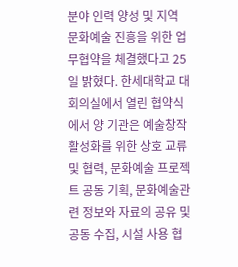분야 인력 양성 및 지역 문화예술 진흥을 위한 업무협약을 체결했다고 25일 밝혔다. 한세대학교 대회의실에서 열린 협약식에서 양 기관은 예술창작 활성화를 위한 상호 교류 및 협력, 문화예술 프로젝트 공동 기획, 문화예술관련 정보와 자료의 공유 및 공동 수집, 시설 사용 협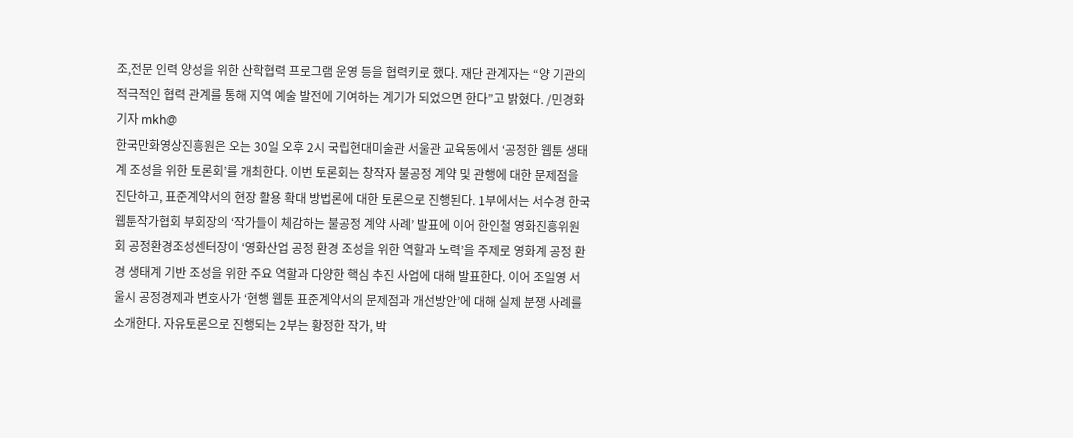조,전문 인력 양성을 위한 산학협력 프로그램 운영 등을 협력키로 했다. 재단 관계자는 “양 기관의 적극적인 협력 관계를 통해 지역 예술 발전에 기여하는 계기가 되었으면 한다”고 밝혔다. /민경화기자 mkh@
한국만화영상진흥원은 오는 30일 오후 2시 국립현대미술관 서울관 교육동에서 ‘공정한 웹툰 생태계 조성을 위한 토론회’를 개최한다. 이번 토론회는 창작자 불공정 계약 및 관행에 대한 문제점을 진단하고, 표준계약서의 현장 활용 확대 방법론에 대한 토론으로 진행된다. 1부에서는 서수경 한국웹툰작가협회 부회장의 ‘작가들이 체감하는 불공정 계약 사례’ 발표에 이어 한인철 영화진흥위원회 공정환경조성센터장이 ‘영화산업 공정 환경 조성을 위한 역할과 노력’을 주제로 영화계 공정 환경 생태계 기반 조성을 위한 주요 역할과 다양한 핵심 추진 사업에 대해 발표한다. 이어 조일영 서울시 공정경제과 변호사가 ‘현행 웹툰 표준계약서의 문제점과 개선방안’에 대해 실제 분쟁 사례를 소개한다. 자유토론으로 진행되는 2부는 황정한 작가, 박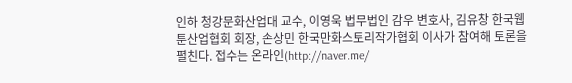인하 청강문화산업대 교수, 이영욱 법무법인 감우 변호사, 김유창 한국웹툰산업협회 회장, 손상민 한국만화스토리작가협회 이사가 참여해 토론을 펼친다. 접수는 온라인(http://naver.me/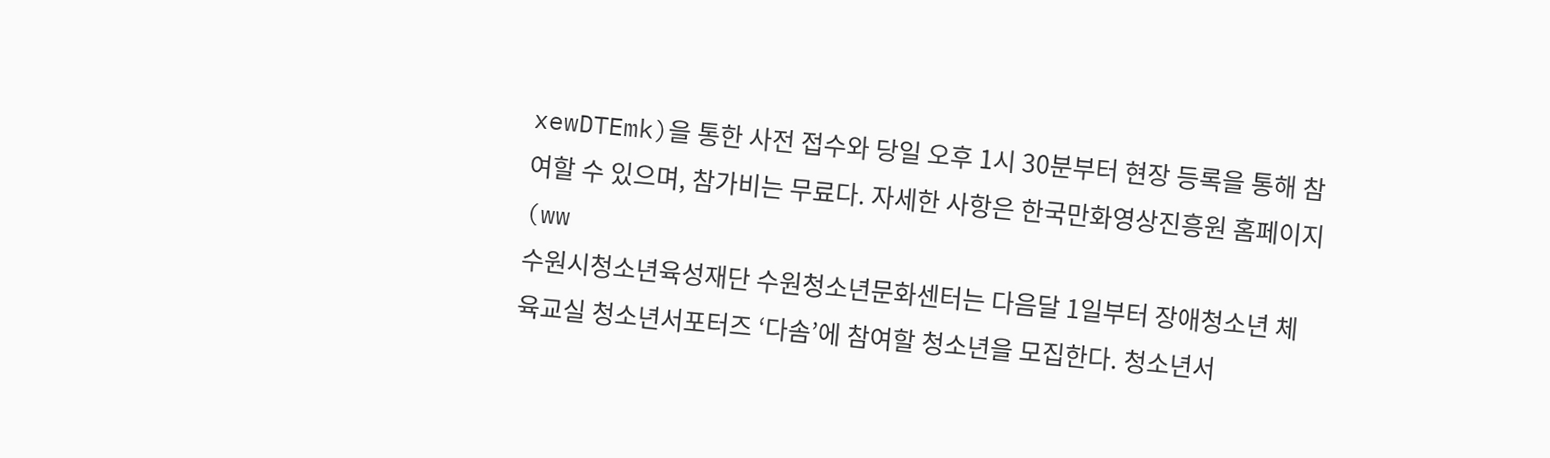xewDTEmk)을 통한 사전 접수와 당일 오후 1시 30분부터 현장 등록을 통해 참여할 수 있으며, 참가비는 무료다. 자세한 사항은 한국만화영상진흥원 홈페이지(ww
수원시청소년육성재단 수원청소년문화센터는 다음달 1일부터 장애청소년 체육교실 청소년서포터즈 ‘다솜’에 참여할 청소년을 모집한다. 청소년서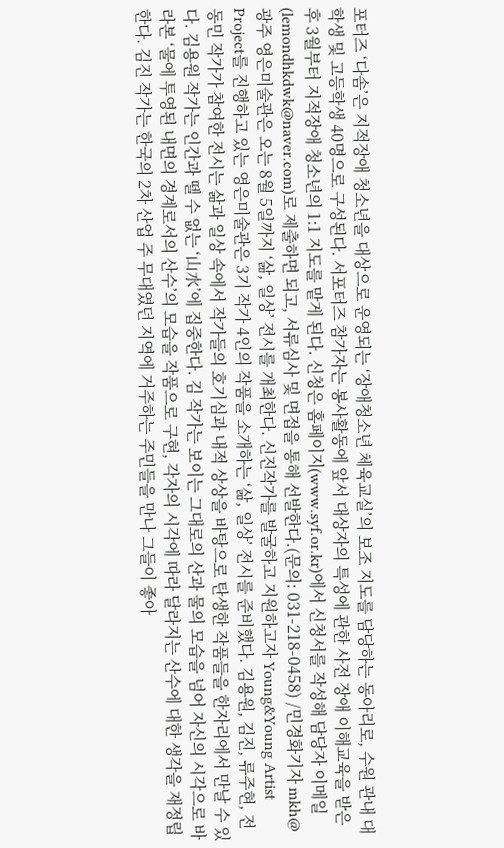포터즈 ‘다솜’은 지적장애 청소년을 대상으로 운영되는 ‘장애청소년 체육교실’의 보조 지도를 담당하는 동아리로, 수원 관내 대학생 및 고등학생 40명으로 구성된다. 서포터즈 참가자는 봉사활동에 앞서 대상자의 특성에 관한 사전 장애 이해교육을 받은 후 3월부터 지적장애 청소년의 1:1 지도를 맡게 된다. 신청은 홈페이지(www.syf.or.kr)에서 신청서를 작성해 담당자 이메일(lemondhkdwk@naver.com)로 제출하면 되고, 서류심사 및 면접을 통해 선발한다.(문의: 031-218-0458) /민경화기자 mkh@
광주 영은미술관은 오는 8월 5일까지 ‘삶, 일상’ 전시를 개최한다. 신진작가를 발굴하고 지원하고자 Young&Young Artist Project를 진행하고 있는 영은미술관은 3기 작가 4인의 작품을 소개하는 ‘삶, 일상’ 전시를 준비했다. 김용원, 김진, 류주현, 전동민 작가가 참여한 전시는 삶과 일상 속에서 작가들의 호기심과 내적 상상을 바탕으로 탄생한 작품들을 한자리에서 만날 수 있다. 김용원 작가는 인간과 뗄 수 없는 ‘山水’에 집중한다. 김 작가는 보이는 그대로의 산과 물의 모습을 넘어 자신의 시각으로 바라본 ‘물에 투영된 내면의 경계로서의 산수’의 모습을 작품으로 구현, 각자의 시각에 따라 달라지는 산수에 대한 생각을 재정립한다. 김진 작가는 한국의 2차 산업 주 무대였던 지역에 거주하는 주민들을 만나 그들이 좋아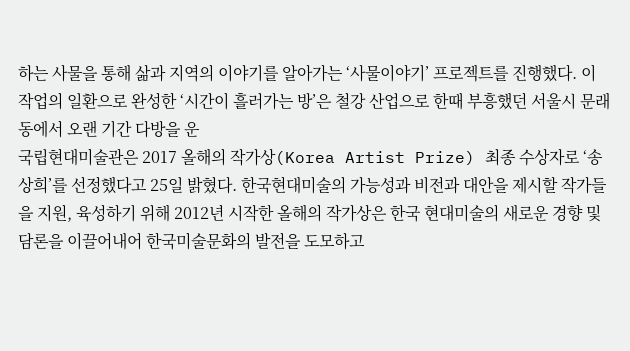하는 사물을 통해 삶과 지역의 이야기를 알아가는 ‘사물이야기’ 프로젝트를 진행했다. 이 작업의 일환으로 완성한 ‘시간이 흘러가는 방’은 철강 산업으로 한때 부흥했던 서울시 문래동에서 오랜 기간 다방을 운
국립현대미술관은 2017 올해의 작가상(Korea Artist Prize) 최종 수상자로 ‘송상희’를 선정했다고 25일 밝혔다. 한국현대미술의 가능성과 비전과 대안을 제시할 작가들을 지원, 육성하기 위해 2012년 시작한 올해의 작가상은 한국 현대미술의 새로운 경향 및 담론을 이끌어내어 한국미술문화의 발전을 도모하고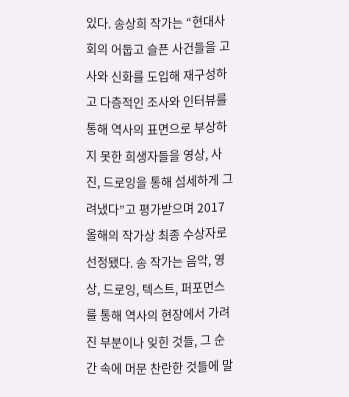있다. 송상희 작가는 “현대사회의 어둡고 슬픈 사건들을 고사와 신화를 도입해 재구성하고 다층적인 조사와 인터뷰를 통해 역사의 표면으로 부상하지 못한 희생자들을 영상, 사진, 드로잉을 통해 섬세하게 그려냈다”고 평가받으며 2017 올해의 작가상 최종 수상자로 선정됐다. 송 작가는 음악, 영상, 드로잉, 텍스트, 퍼포먼스를 통해 역사의 현장에서 가려진 부분이나 잊힌 것들, 그 순간 속에 머문 찬란한 것들에 말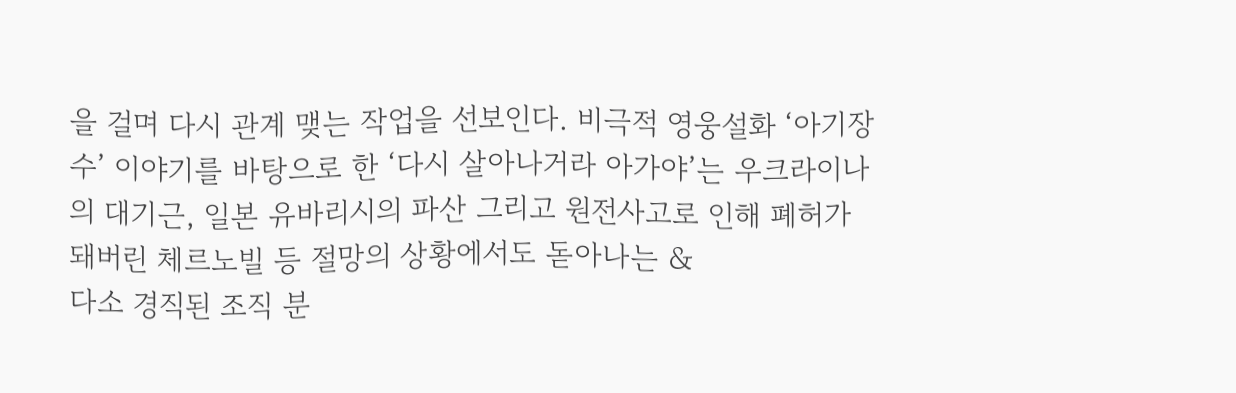을 걸며 다시 관계 맺는 작업을 선보인다. 비극적 영웅설화 ‘아기장수’ 이야기를 바탕으로 한 ‘다시 살아나거라 아가야’는 우크라이나의 대기근, 일본 유바리시의 파산 그리고 원전사고로 인해 폐허가 돼버린 체르노빌 등 절망의 상황에서도 돋아나는 &
다소 경직된 조직 분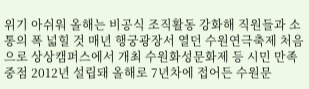위기 아쉬워 올해는 비공식 조직활동 강화해 직원들과 소통의 폭 넓힐 것 매년 행궁광장서 열던 수원연극축제 처음으로 상상캠퍼스에서 개최 수원화성문화제 등 시민 만족 중점 2012년 설립돼 올해로 7년차에 접어든 수원문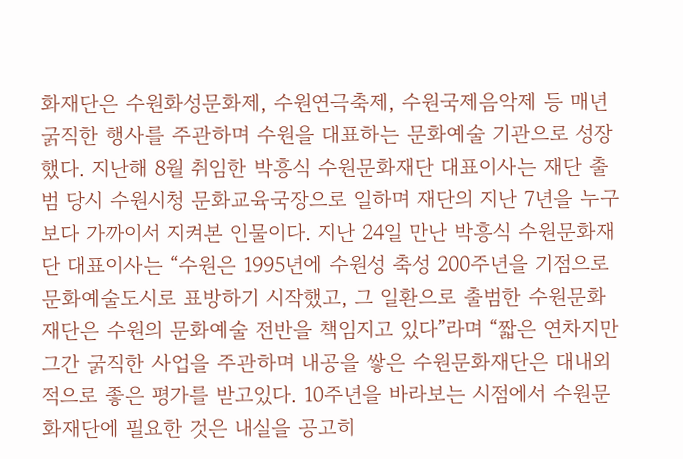화재단은 수원화성문화제, 수원연극축제, 수원국제음악제 등 매년 굵직한 행사를 주관하며 수원을 대표하는 문화예술 기관으로 성장했다. 지난해 8월 취임한 박흥식 수원문화재단 대표이사는 재단 출범 당시 수원시청 문화교육국장으로 일하며 재단의 지난 7년을 누구보다 가까이서 지켜본 인물이다. 지난 24일 만난 박흥식 수원문화재단 대표이사는 “수원은 1995년에 수원성 축성 200주년을 기점으로 문화예술도시로 표방하기 시작했고, 그 일환으로 출범한 수원문화재단은 수원의 문화예술 전반을 책임지고 있다”라며 “짧은 연차지만 그간 굵직한 사업을 주관하며 내공을 쌓은 수원문화재단은 대내외적으로 좋은 평가를 받고있다. 10주년을 바라보는 시점에서 수원문화재단에 필요한 것은 내실을 공고히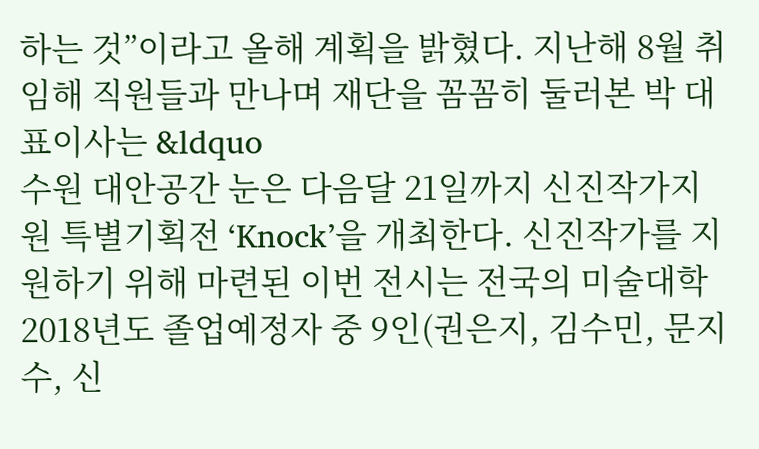하는 것”이라고 올해 계획을 밝혔다. 지난해 8월 취임해 직원들과 만나며 재단을 꼼꼼히 둘러본 박 대표이사는 &ldquo
수원 대안공간 눈은 다음달 21일까지 신진작가지원 특별기획전 ‘Knock’을 개최한다. 신진작가를 지원하기 위해 마련된 이번 전시는 전국의 미술대학 2018년도 졸업예정자 중 9인(권은지, 김수민, 문지수, 신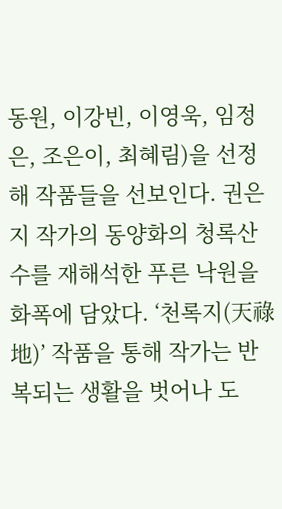동원, 이강빈, 이영욱, 임정은, 조은이, 최혜림)을 선정해 작품들을 선보인다. 권은지 작가의 동양화의 청록산수를 재해석한 푸른 낙원을 화폭에 담았다. ‘천록지(天祿地)’ 작품을 통해 작가는 반복되는 생활을 벗어나 도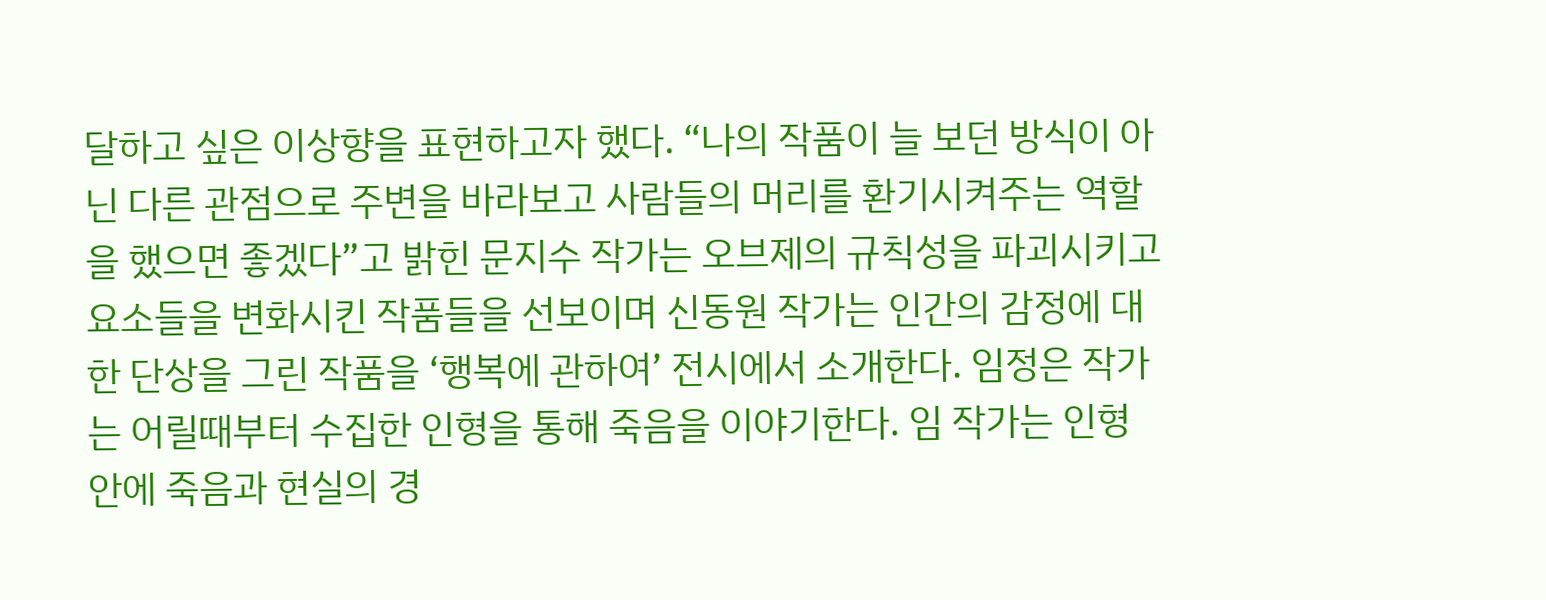달하고 싶은 이상향을 표현하고자 했다. “나의 작품이 늘 보던 방식이 아닌 다른 관점으로 주변을 바라보고 사람들의 머리를 환기시켜주는 역할을 했으면 좋겠다”고 밝힌 문지수 작가는 오브제의 규칙성을 파괴시키고 요소들을 변화시킨 작품들을 선보이며 신동원 작가는 인간의 감정에 대한 단상을 그린 작품을 ‘행복에 관하여’ 전시에서 소개한다. 임정은 작가는 어릴때부터 수집한 인형을 통해 죽음을 이야기한다. 임 작가는 인형 안에 죽음과 현실의 경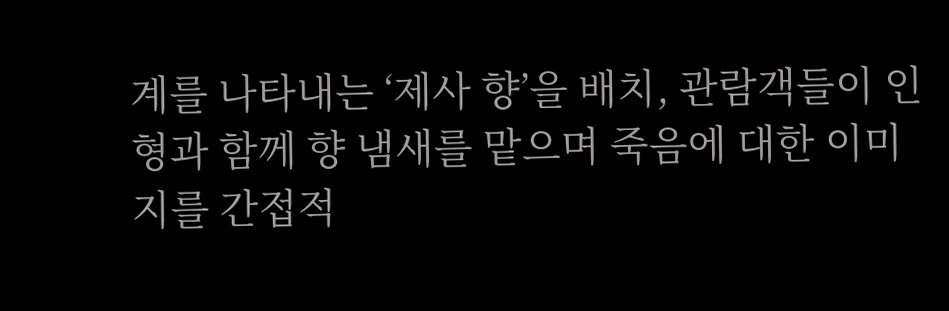계를 나타내는 ‘제사 향’을 배치, 관람객들이 인형과 함께 향 냄새를 맡으며 죽음에 대한 이미지를 간접적